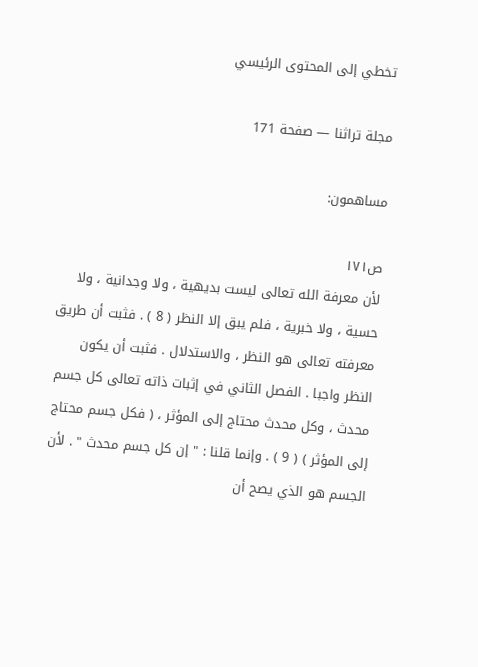تخطي إلى المحتوى الرئيسي

مجلة تراثنا — صفحة 171

مساهمون:

ص١٧١
لأن معرفة الله تعالى ليست بديهية ، ولا وجدانية ، ولا حسية ، ولا خبرية ، فلم يبق إلا النظر ( 8 ) . فثبت أن طريق معرفته تعالى هو النظر ، والاستدلال . فثبت أن يكون النظر واجبا . الفصل الثاني في إثبات ذاته تعالى كل جسم محدث ، وكل محدث محتاج إلى المؤثر ، ( فكل جسم محتاج إلى المؤثر ) ( 9 ) . وإنما قلنا : " إن كل جسم محدث " . لأن الجسم هو الذي يصح أن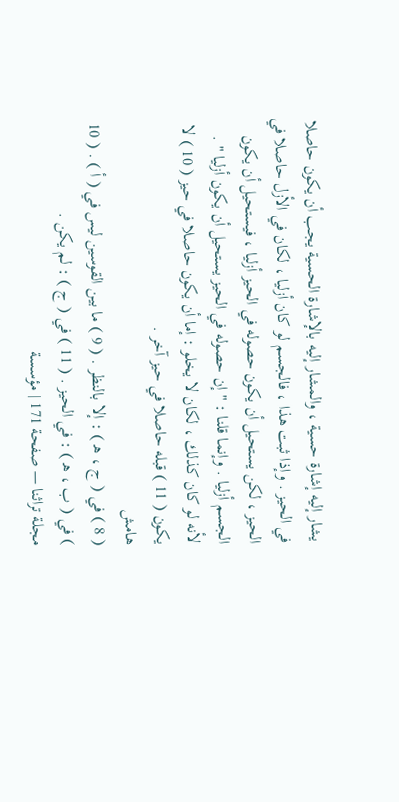يشار إليه إشارة حسية ، والمشار إليه بالإشارة الحسية يجب أن يكون حاصلا في الحيز . وإذا ثبت هذا ، فالجسم لو كان أزليا ، لكان في الأزل حاصلا في الحيز ، لكن يستحيل أن يكون حصوله في الحيز أزليا ، فيستحيل أن يكون الجسم أزليا . وإنما قلنا : " إن حصوله في الحيز يستحيل أن يكون أزليا " . لأنه لو كان كذلك ، لكان لا يخلو : إما أن يكون حاصلا في حيز ( 10 ) لا يكون ( 11 ) قبله حاصلا في حيز آخر .
هامش
( 8 ) في ( ج ، ه‍ ) : إلا بالنظر . ( 9 ) ما بين القوسين ليس في ( أ ) . ( 10 ) في ( ب ، ه‍ ) : في الحيز . ( 11 ) في ( ج ) : لم يكن .
مجلة تراثنا — صفحة 171 | مؤسسة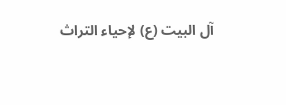آل البيت (ع) لإحياء التراث